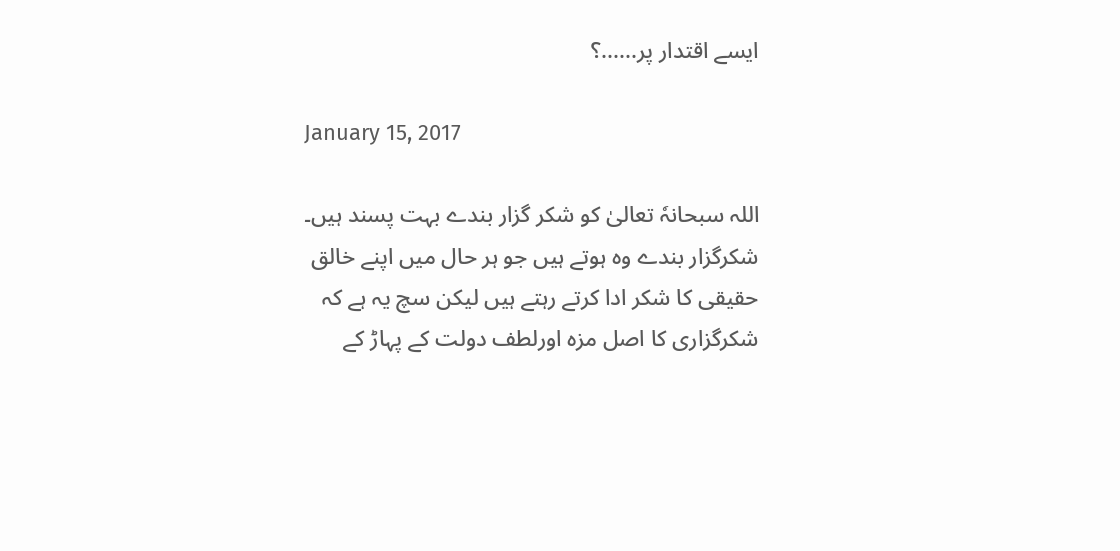ایسے اقتدار پر......؟

January 15, 2017

اللہ سبحانہٗ تعالیٰ کو شکر گزار بندے بہت پسند ہیں۔ شکرگزار بندے وہ ہوتے ہیں جو ہر حال میں اپنے خالق حقیقی کا شکر ادا کرتے رہتے ہیں لیکن سچ یہ ہے کہ شکرگزاری کا اصل مزہ اورلطف دولت کے پہاڑ کے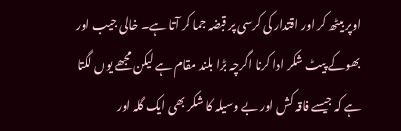اوپر بیٹھ کر اور اقتدار کی کرسی پر قبضہ جما کر آتا ہے۔ خالی جیب اور بھوکے پیٹ شکر ادا کرنا اگرچہ بڑا بلند مقام ہے لیکن مجھے یوں لگتا ہے کہ جیسے فاقہ کش اور بے وسیلہ کا شکر بھی ایک گلہ اور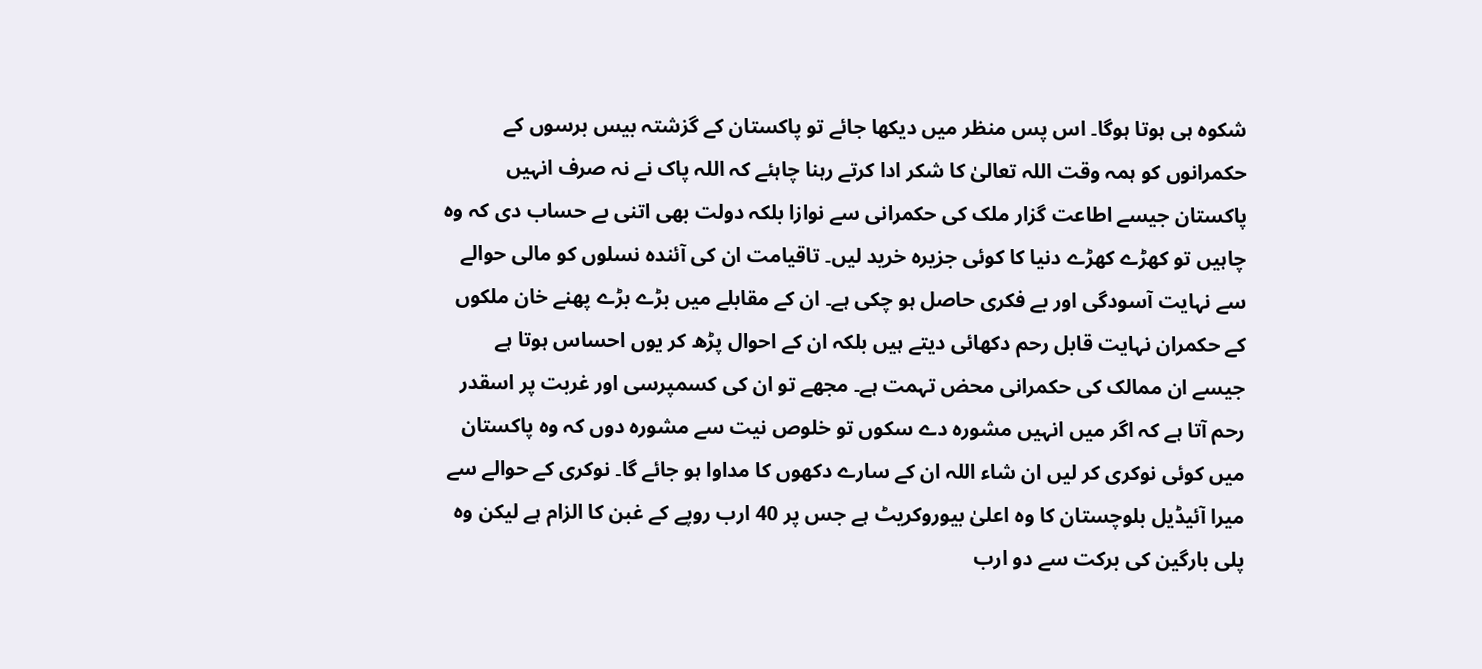شکوہ ہی ہوتا ہوگا۔ اس پس منظر میں دیکھا جائے تو پاکستان کے گزشتہ بیس برسوں کے حکمرانوں کو ہمہ وقت اللہ تعالیٰ کا شکر ادا کرتے رہنا چاہئے کہ اللہ پاک نے نہ صرف انہیں پاکستان جیسے اطاعت گزار ملک کی حکمرانی سے نوازا بلکہ دولت بھی اتنی بے حساب دی کہ وہ چاہیں تو کھڑے کھڑے دنیا کا کوئی جزیرہ خرید لیں۔ تاقیامت ان کی آئندہ نسلوں کو مالی حوالے سے نہایت آسودگی اور بے فکری حاصل ہو چکی ہے۔ ان کے مقابلے میں بڑے بڑے پھنے خان ملکوں کے حکمران نہایت قابل رحم دکھائی دیتے ہیں بلکہ ان کے احوال پڑھ کر یوں احساس ہوتا ہے جیسے ان ممالک کی حکمرانی محض تہمت ہے۔ مجھے تو ان کی کسمپرسی اور غربت پر اسقدر رحم آتا ہے کہ اگر میں انہیں مشورہ دے سکوں تو خلوص نیت سے مشورہ دوں کہ وہ پاکستان میں کوئی نوکری کر لیں ان شاء اللہ ان کے سارے دکھوں کا مداوا ہو جائے گا۔ نوکری کے حوالے سے میرا آئیڈیل بلوچستان کا وہ اعلیٰ بیوروکریٹ ہے جس پر 40 ارب روپے کے غبن کا الزام ہے لیکن وہ پلی بارگین کی برکت سے دو ارب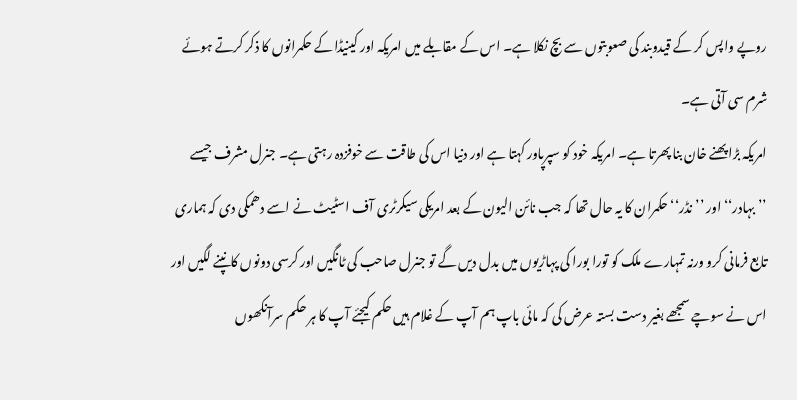روپے واپس کر کے قیدوبند کی صعوبتوں سے بچ نکلا ہے۔ اس کے مقابلے میں امریکہ اور کینیڈا کے حکمرانوں کا ذکر کرتے ہوئے شرم سی آتی ہے۔
امریکہ بڑا پھنے خان بنا پھرتا ہے۔ امریکہ خود کو سپرپاور کہتا ہے اور دنیا اس کی طاقت سے خوفزدہ رہتی ہے۔ جنرل مشرف جیسے ’’بہادر‘‘ اور ’’نڈر‘‘ حکمران کا یہ حال تھا کہ جب نائن الیون کے بعد امریکی سیکرٹری آف اسٹیٹ نے اسے دھمکی دی کہ ہماری تابع فرمانی کرو ورنہ تمہارے ملک کو تورا بورا کی پہاڑیوں میں بدل دیں گے تو جنرل صاحب کی ٹانگیں اور کرسی دونوں کانپنے لگیں اور اس نے سوچے سمجھے بغیر دست بستہ عرض کی کہ مائی باپ ہم آپ کے غلام ہیں حکم کیجئے آپ کا ہر حکم سرآنکھوں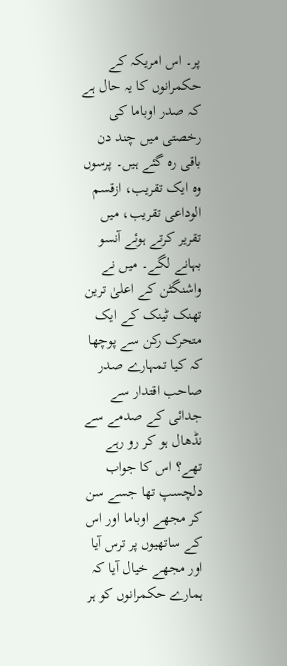پر۔ اس امریکہ کے حکمرانوں کا یہ حال ہے کہ صدر اوباما کی رخصتی میں چند دن باقی رہ گئے ہیں۔ پرسوں وہ ایک تقریب، ازقسم الوداعی تقریب، میں تقریر کرتے ہوئے آنسو بہانے لگے۔ میں نے واشنگٹن کے اعلیٰ ترین تھنک ٹینک کے ایک متحرک رکن سے پوچھا کہ کیا تمہارے صدر صاحب اقتدار سے جدائی کے صدمے سے نڈھال ہو کر رو رہے تھے؟ اس کا جواب دلچسپ تھا جسے سن کر مجھے اوباما اور اس کے ساتھیوں پر ترس آیا اور مجھے خیال آیا کہ ہمارے حکمرانوں کو ہر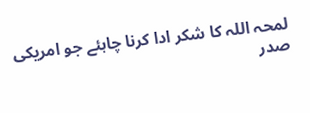لمحہ اللہ کا شکر ادا کرنا چاہئے جو امریکی صدر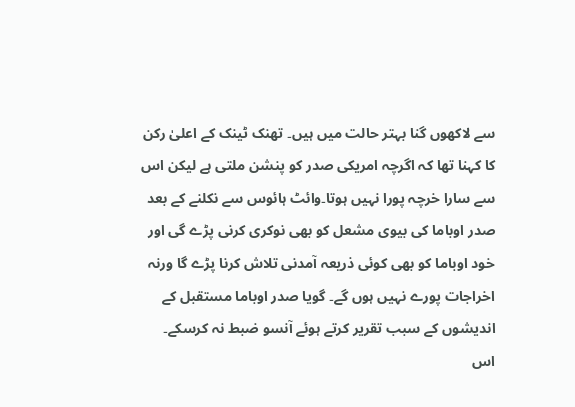سے لاکھوں گنا بہتر حالت میں ہیں۔ تھنک ٹینک کے اعلیٰ رکن کا کہنا تھا کہ اگرچہ امریکی صدر کو پنشن ملتی ہے لیکن اس سے سارا خرچہ پورا نہیں ہوتا۔وائٹ ہائوس سے نکلنے کے بعد صدر اوباما کی بیوی مشعل کو بھی نوکری کرنی پڑے گی اور خود اوباما کو بھی کوئی ذریعہ آمدنی تلاش کرنا پڑے گا ورنہ اخراجات پورے نہیں ہوں گے۔ گویا صدر اوباما مستقبل کے اندیشوں کے سبب تقریر کرتے ہوئے آنسو ضبط نہ کرسکے۔ اس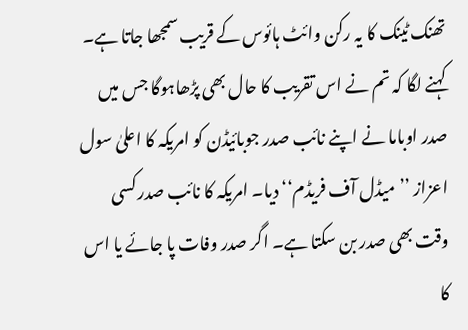تھنک ٹینک کا یہ رکن وائٹ ہائوس کے قریب سمجھا جاتا ہے۔
کہنے لگا کہ تم نے اس تقریب کا حال بھی پڑھاہوگا جس میں صدر اوباما نے اپنے نائب صدر جوبائیڈن کو امریکہ کا اعلیٰ سول اعزاز ’’میڈل آف فریڈم‘‘ دیا۔ امریکہ کا نائب صدر کسی وقت بھی صدر بن سکتا ہے۔ اگر صدر وفات پا جائے یا اس کا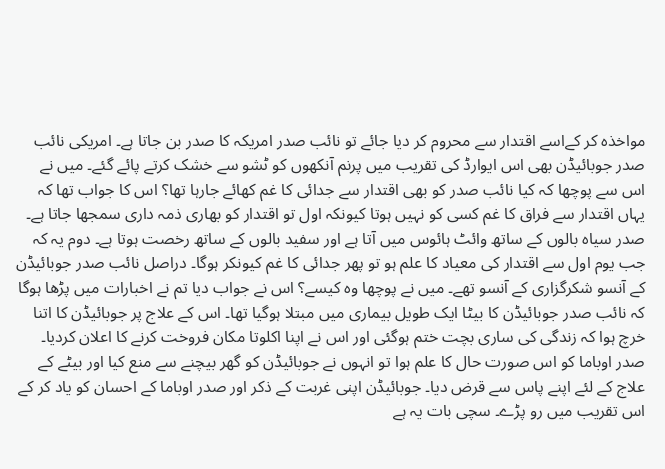مواخذہ کر کےاسے اقتدار سے محروم کر دیا جائے تو نائب صدر امریکہ کا صدر بن جاتا ہے۔ امریکی نائب صدر جوبائیڈن بھی اس ایوارڈ کی تقریب میں پرنم آنکھوں کو ٹشو سے خشک کرتے پائے گئے۔ میں نے اس سے پوچھا کہ کیا نائب صدر کو بھی اقتدار سے جدائی کا غم کھائے جارہا تھا؟ اس کا جواب تھا کہ یہاں اقتدار سے فراق کا غم کسی کو نہیں ہوتا کیونکہ اول تو اقتدار کو بھاری ذمہ داری سمجھا جاتا ہے۔ صدر سیاہ بالوں کے ساتھ وائٹ ہائوس میں آتا ہے اور سفید بالوں کے ساتھ رخصت ہوتا ہے۔ دوم یہ کہ جب یوم اول سے اقتدار کی معیاد کا علم ہو تو پھر جدائی کا غم کیونکر ہوگا۔ دراصل نائب صدر جوبائیڈن کے آنسو شکرگزاری کے آنسو تھے۔ میں نے پوچھا وہ کیسے؟ اس نے جواب دیا تم نے اخبارات میں پڑھا ہوگا کہ نائب صدر جوبائیڈن کا بیٹا ایک طویل بیماری میں مبتلا ہوگیا تھا۔ اس کے علاج پر جوبائیڈن کا اتنا خرچ ہوا کہ زندگی کی ساری بچت ختم ہوگئی اور اس نے اپنا اکلوتا مکان فروخت کرنے کا اعلان کردیا۔ صدر اوباما کو اس صورت حال کا علم ہوا تو انہوں نے جوبائیڈن کو گھر بیچنے سے منع کیا اور بیٹے کے علاج کے لئے اپنے پاس سے قرض دیا۔ جوبائیڈن اپنی غربت کے ذکر اور صدر اوباما کے احسان کو یاد کر کے اس تقریب میں رو پڑے۔ سچی بات یہ ہے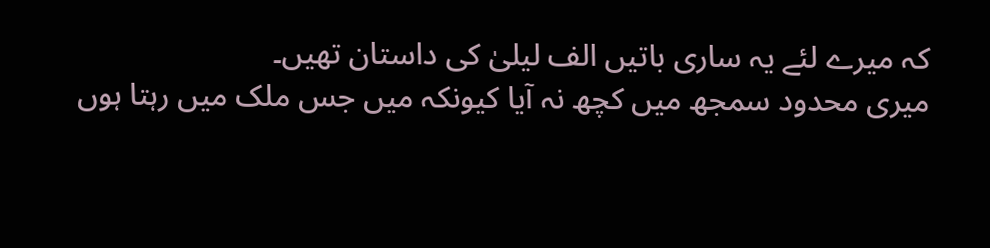کہ میرے لئے یہ ساری باتیں الف لیلیٰ کی داستان تھیں۔
میری محدود سمجھ میں کچھ نہ آیا کیونکہ میں جس ملک میں رہتا ہوں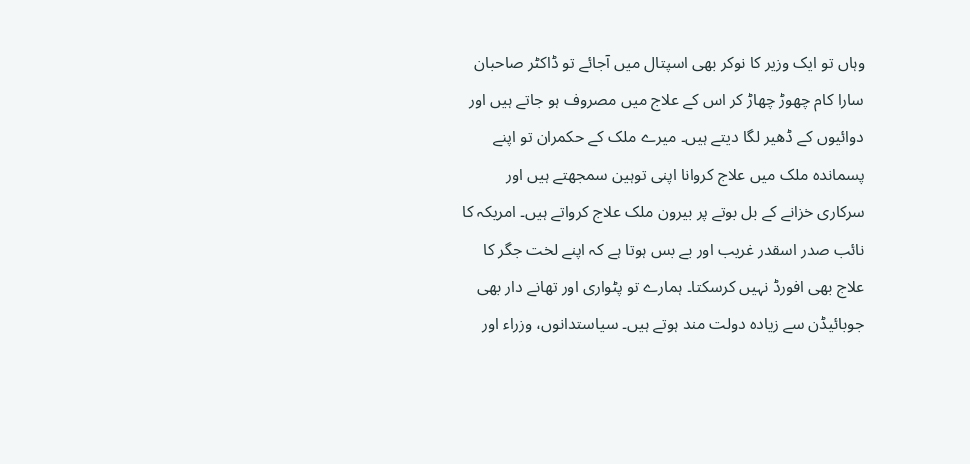وہاں تو ایک وزیر کا نوکر بھی اسپتال میں آجائے تو ڈاکٹر صاحبان سارا کام چھوڑ چھاڑ کر اس کے علاج میں مصروف ہو جاتے ہیں اور دوائیوں کے ڈھیر لگا دیتے ہیں۔ میرے ملک کے حکمران تو اپنے پسماندہ ملک میں علاج کروانا اپنی توہین سمجھتے ہیں اور سرکاری خزانے کے بل بوتے پر بیرون ملک علاج کرواتے ہیں۔ امریکہ کا نائب صدر اسقدر غریب اور بے بس ہوتا ہے کہ اپنے لخت جگر کا علاج بھی افورڈ نہیں کرسکتا۔ ہمارے تو پٹواری اور تھانے دار بھی جوبائیڈن سے زیادہ دولت مند ہوتے ہیں۔ سیاستدانوں، وزراء اور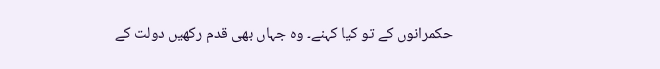حکمرانوں کے تو کیا کہنے۔ وہ جہاں بھی قدم رکھیں دولت کے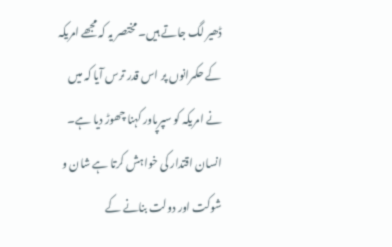ڈھیر لگ جاتے ہیں۔ مختصر یہ کہ مجھے امریکہ کے حکمرانوں پر اس قدر ترس آیا کہ میں نے امریکہ کو سپرپاور کہنا چھوڑ دیا ہے۔ انسان اقتدار کی خواہش کرتا ہے شان و شوکت اور دولت بنانے کے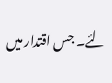لئے۔ جس اقتدار میں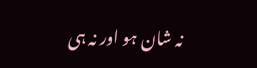نہ شان ہو اور نہ ہی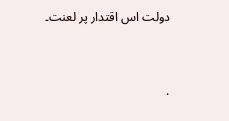دولت اس اقتدار پر لعنت۔



.